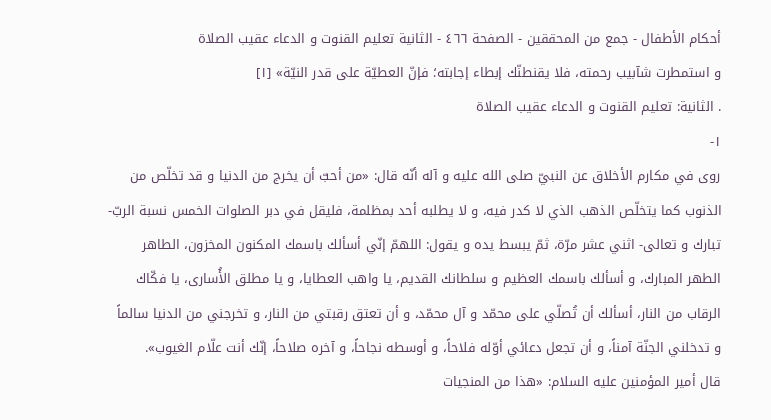أحكام الأطفال - جمع من المحققين - الصفحة ٤٦٦ - الثانية تعليم القنوت و الدعاء عقيب الصلاة
و استمطرت شآبيب رحمته، فلا يقنطنّك إبطاء إجابته؛ فإنّ العطيّة على قدر النيّة» [١]
. الثانية: تعليم القنوت و الدعاء عقيب الصلاة
١-
روى في مكارم الأخلاق عن النبيّ صلى الله عليه و آله أنّه قال: «من أحبّ أن يخرج من الدنيا و قد تخلّص من الذنوب كما يتخلّص الذهب الذي لا كدر فيه، و لا يطلبه أحد بمظلمة، فليقل في دبر الصلوات الخمس نسبة الربّ- تبارك و تعالى- اثني عشر مرّة، ثمّ يبسط يده و يقول: اللهمّ إنّي أسألك باسمك المكنون المخزون، الطاهر الطهر المبارك، و أسألك باسمك العظيم و سلطانك القديم، يا واهب العطايا، و يا مطلق الأُسارى، يا فكّاك الرقاب من النار، أسألك أن تُصلّي على محمّد و آل محمّد، و أن تعتق رقبتي من النار، و تخرجني من الدنيا سالماً و تدخلني الجنّة آمناً، و أن تجعل دعائي أوّله فلاحاً، و أوسطه نجاحاً، و آخره صلاحاً، إنّك أنت علّام الغيوب».
قال أمير المؤمنين عليه السلام: «هذا من المنجيات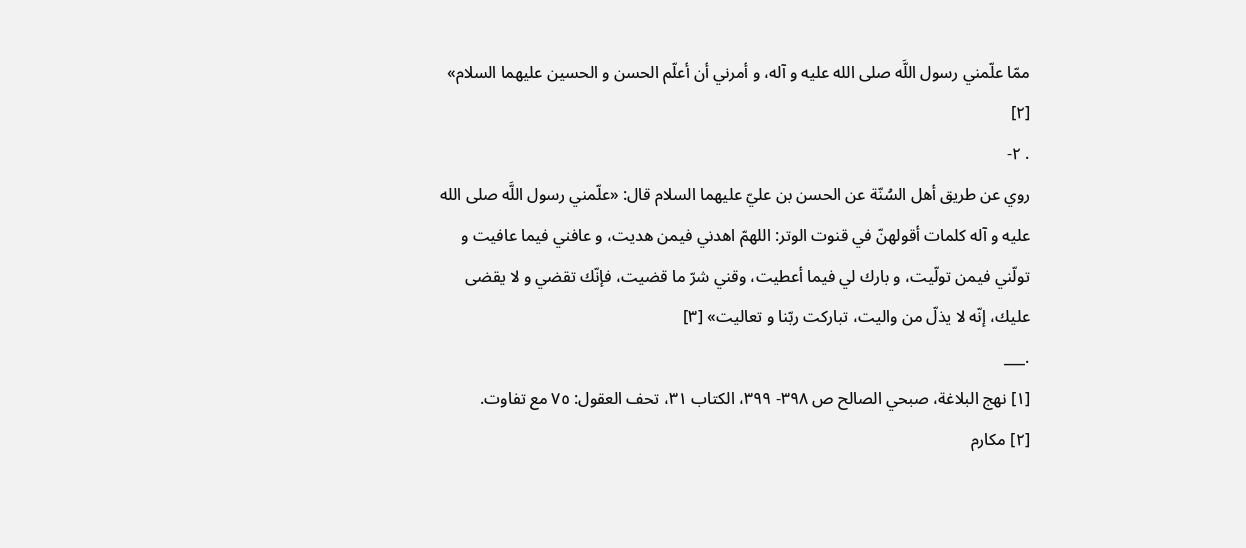ممّا علّمني رسول اللَّه صلى الله عليه و آله، و أمرني أن أعلّم الحسن و الحسين عليهما السلام» [٢]
. ٢-
روي عن طريق أهل السُنّة عن الحسن بن عليّ عليهما السلام قال: «علّمني رسول اللَّه صلى الله عليه و آله كلمات أقولهنّ في قنوت الوتر: اللهمّ اهدني فيمن هديت، و عافني فيما عافيت و تولّني فيمن تولّيت، و بارك لي فيما أعطيت، وقني شرّ ما قضيت، فإنّك تقضي و لا يقضى عليك، إنّه لا يذلّ من واليت، تباركت ربّنا و تعاليت» [٣]
.___
[١] نهج البلاغة، صبحي الصالح ص ٣٩٨- ٣٩٩، الكتاب ٣١، تحف العقول: ٧٥ مع تفاوت.
[٢] مكارم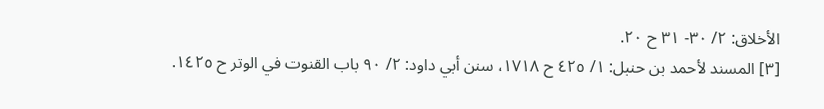الأخلاق: ٢/ ٣٠- ٣١ ح ٢٠.
[٣] المسند لأحمد بن حنبل: ١/ ٤٢٥ ح ١٧١٨، سنن أبي داود: ٢/ ٩٠ باب القنوت في الوتر ح ١٤٢٥.